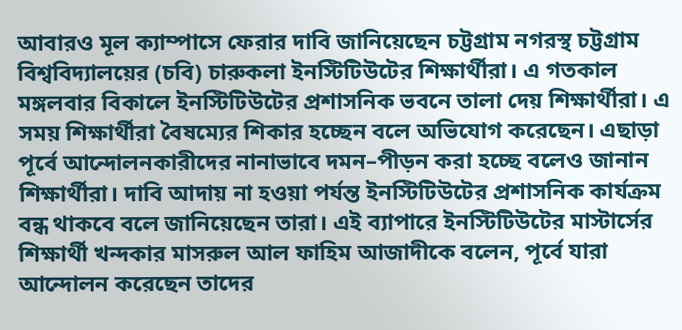আবারও মূল ক্যাম্পাসে ফেরার দাবি জানিয়েছেন চট্টগ্রাম নগরস্থ চট্টগ্রাম বিশ্ববিদ্যালয়ের (চবি) চারুকলা ইনস্টিটিউটের শিক্ষার্থীরা। এ গতকাল মঙ্গলবার বিকালে ইনস্টিটিউটের প্রশাসনিক ভবনে তালা দেয় শিক্ষার্থীরা। এ সময় শিক্ষার্থীরা বৈষম্যের শিকার হচ্ছেন বলে অভিযোগ করেছেন। এছাড়া পূর্বে আন্দোলনকারীদের নানাভাবে দমন–পীড়ন করা হচ্ছে বলেও জানান শিক্ষার্থীরা। দাবি আদায় না হওয়া পর্যন্ত ইনস্টিটিউটের প্রশাসনিক কার্যক্রম বন্ধ থাকবে বলে জানিয়েছেন তারা। এই ব্যাপারে ইনস্টিটিউটের মাস্টার্সের শিক্ষার্থী খন্দকার মাসরুল আল ফাহিম আজাদীকে বলেন, পূর্বে যারা আন্দোলন করেছেন তাদের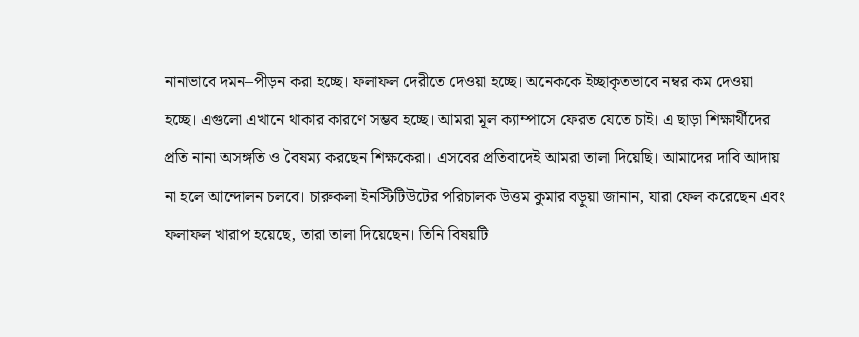নানাভাবে দমন–পীড়ন করা হচ্ছে। ফলাফল দেরীতে দেওয়া হচ্ছে। অনেককে ইচ্ছাকৃতভাবে নম্বর কম দেওয়া হচ্ছে। এগুলো এখানে থাকার কারণে সম্ভব হচ্ছে। আমরা মূল ক্যাম্পাসে ফেরত যেতে চাই। এ ছাড়া শিক্ষার্থীদের প্রতি নানা অসঙ্গতি ও বৈষম্য করছেন শিক্ষকেরা। এসবের প্রতিবাদেই আমরা তালা দিয়েছি। আমাদের দাবি আদায় না হলে আন্দোলন চলবে। চারুকলা ইনস্টিটিউটের পরিচালক উত্তম কুমার বড়ুয়া জানান, যারা ফেল করেছেন এবং ফলাফল খারাপ হয়েছে, তারা তালা দিয়েছেন। তিনি বিষয়টি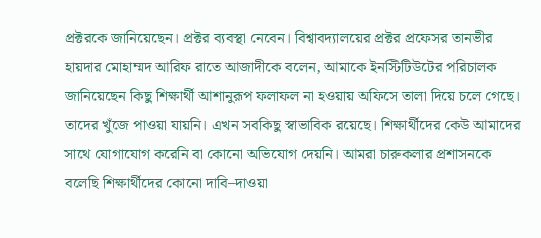প্রক্টরকে জানিয়েছেন। প্রক্টর ব্যবস্থা নেবেন। বিশ্বাবদ্যালয়ের প্রক্টর প্রফেসর তানভীর হায়দার মোহাম্মদ আরিফ রাতে আজাদীকে বলেন, আমাকে ইনস্টিটিউটের পরিচালক জানিয়েছেন কিছু শিক্ষার্থী আশানুরূপ ফলাফল না হওয়ায় অফিসে তালা দিয়ে চলে গেছে। তাদের খুঁজে পাওয়া যায়নি। এখন সবকিছু স্বাভাবিক রয়েছে। শিক্ষার্থীদের কেউ আমাদের সাথে যোগাযোগ করেনি বা কোনো অভিযোগ দেয়নি। আমরা চারুকলার প্রশাসনকে বলেছি শিক্ষার্থীদের কোনো দাবি–দাওয়া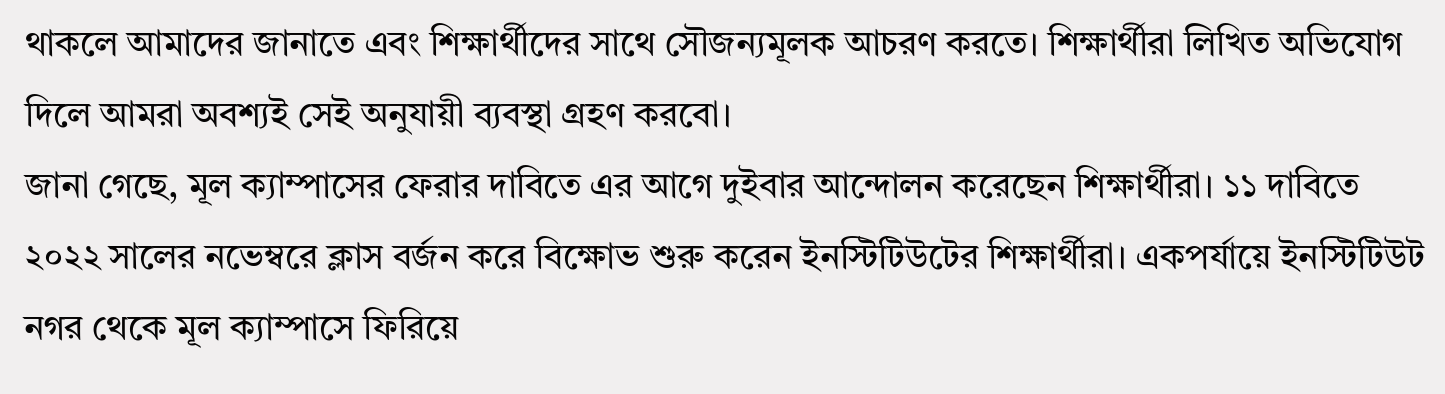থাকলে আমাদের জানাতে এবং শিক্ষার্থীদের সাথে সৌজন্যমূলক আচরণ করতে। শিক্ষার্থীরা লিখিত অভিযোগ দিলে আমরা অবশ্যই সেই অনুযায়ী ব্যবস্থা গ্রহণ করবো।
জানা গেছে, মূল ক্যাম্পাসের ফেরার দাবিতে এর আগে দুইবার আন্দোলন করেছেন শিক্ষার্থীরা। ১১ দাবিতে ২০২২ সালের নভেম্বরে ক্লাস বর্জন করে বিক্ষোভ শুরু করেন ইনস্টিটিউটের শিক্ষার্থীরা। একপর্যায়ে ইনস্টিটিউট নগর থেকে মূল ক্যাম্পাসে ফিরিয়ে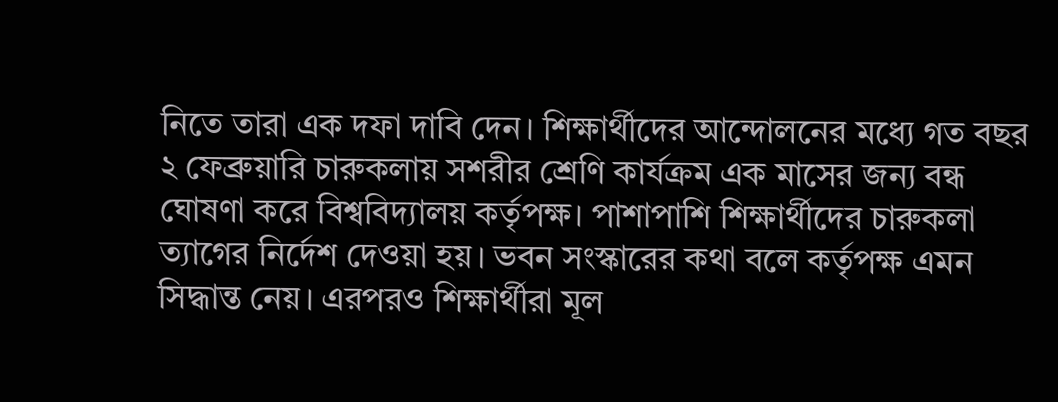নিতে তারা এক দফা দাবি দেন। শিক্ষার্থীদের আন্দোলনের মধ্যে গত বছর ২ ফেব্রুয়ারি চারুকলায় সশরীর শ্রেণি কার্যক্রম এক মাসের জন্য বন্ধ ঘোষণা করে বিশ্ববিদ্যালয় কর্তৃপক্ষ। পাশাপাশি শিক্ষার্থীদের চারুকলা ত্যাগের নির্দেশ দেওয়া হয়। ভবন সংস্কারের কথা বলে কর্তৃপক্ষ এমন সিদ্ধান্ত নেয়। এরপরও শিক্ষার্থীরা মূল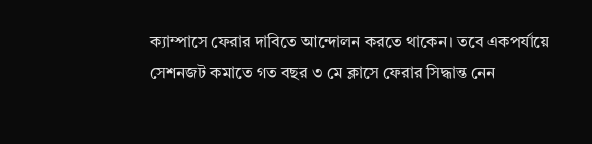ক্যাম্পাসে ফেরার দাবিতে আন্দোলন করতে থাকেন। তবে একপর্যায়ে সেশনজট কমাতে গত বছর ৩ মে ক্লাসে ফেরার সিদ্ধান্ত নেন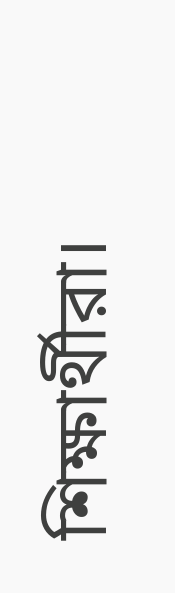শিক্ষার্থীরা।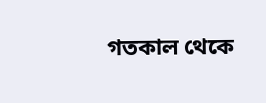গতকাল থেকে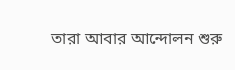তারা আবার আন্দোলন শুরু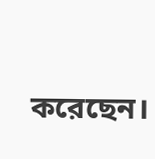করেছেন।